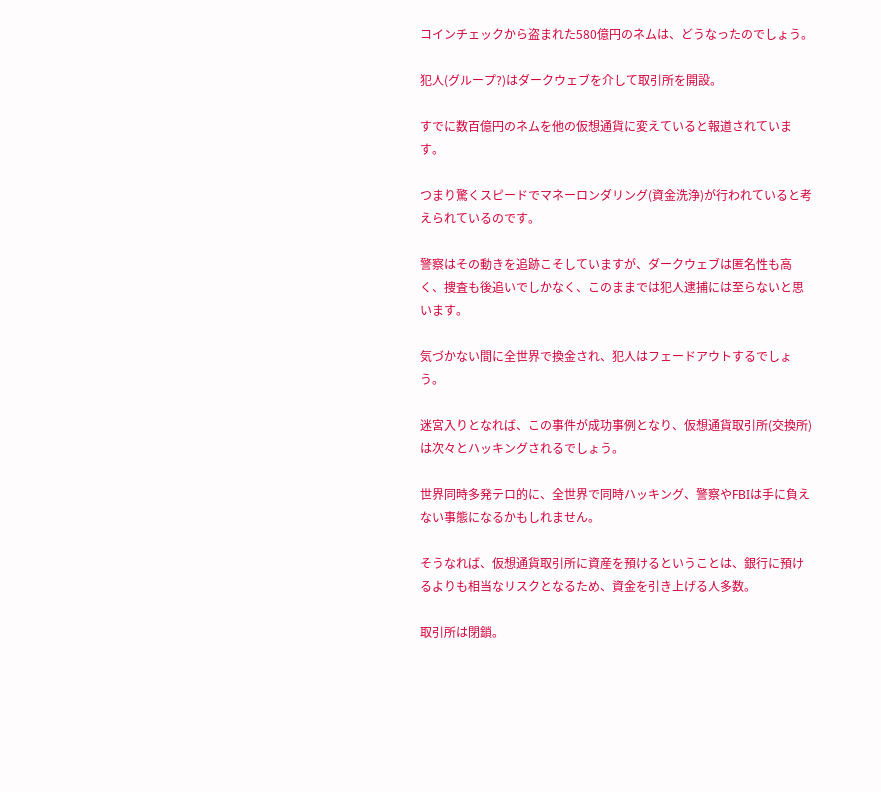コインチェックから盗まれた580億円のネムは、どうなったのでしょう。

犯人(グループ?)はダークウェブを介して取引所を開設。

すでに数百億円のネムを他の仮想通貨に変えていると報道されています。

つまり驚くスピードでマネーロンダリング(資金洗浄)が行われていると考えられているのです。

警察はその動きを追跡こそしていますが、ダークウェブは匿名性も高く、捜査も後追いでしかなく、このままでは犯人逮捕には至らないと思います。

気づかない間に全世界で換金され、犯人はフェードアウトするでしょう。

迷宮入りとなれば、この事件が成功事例となり、仮想通貨取引所(交換所)は次々とハッキングされるでしょう。

世界同時多発テロ的に、全世界で同時ハッキング、警察やFBIは手に負えない事態になるかもしれません。

そうなれば、仮想通貨取引所に資産を預けるということは、銀行に預けるよりも相当なリスクとなるため、資金を引き上げる人多数。

取引所は閉鎖。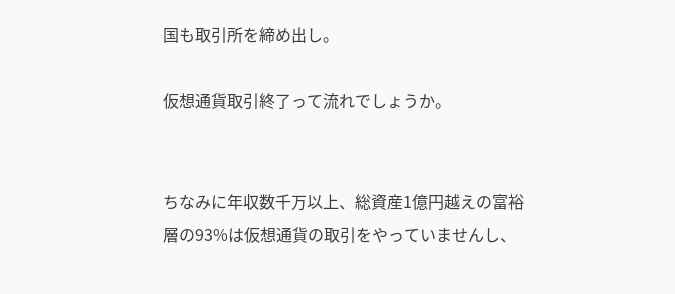国も取引所を締め出し。

仮想通貨取引終了って流れでしょうか。


ちなみに年収数千万以上、総資産1億円越えの富裕層の93%は仮想通貨の取引をやっていませんし、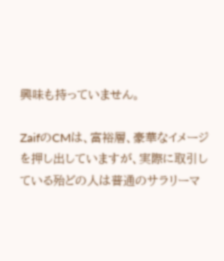興味も持っていません。

ZaifのCMは、富裕層、豪華なイメージを押し出していますが、実際に取引している殆どの人は普通のサラリーマ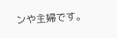ンや主婦です。